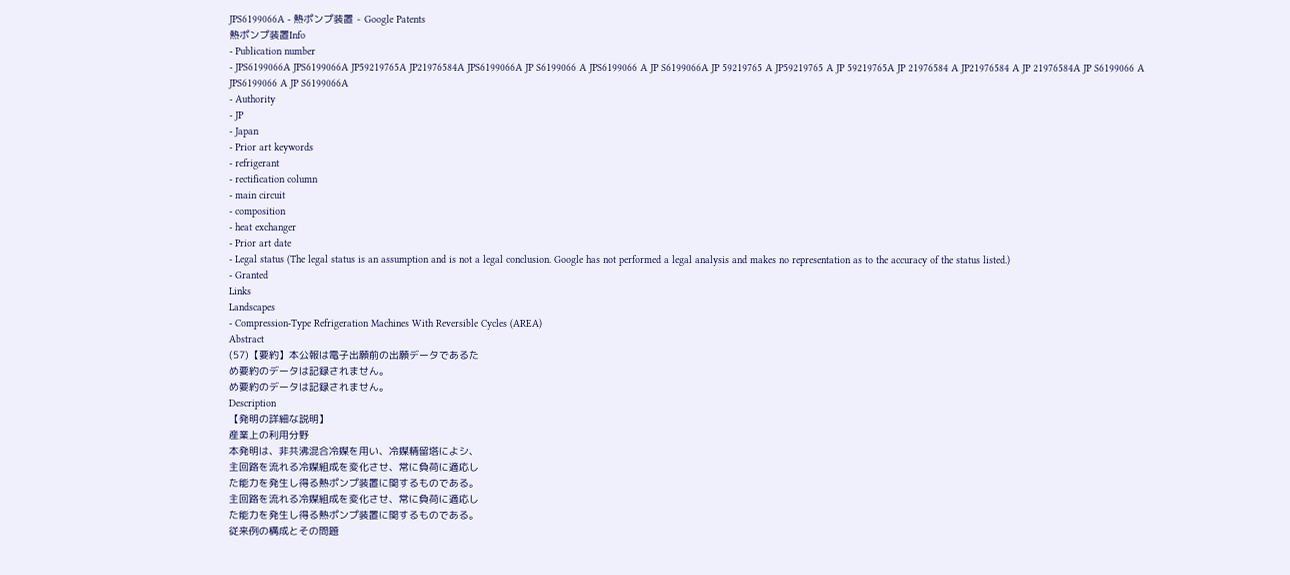JPS6199066A - 熱ポンプ装置 - Google Patents
熱ポンプ装置Info
- Publication number
- JPS6199066A JPS6199066A JP59219765A JP21976584A JPS6199066A JP S6199066 A JPS6199066 A JP S6199066A JP 59219765 A JP59219765 A JP 59219765A JP 21976584 A JP21976584 A JP 21976584A JP S6199066 A JPS6199066 A JP S6199066A
- Authority
- JP
- Japan
- Prior art keywords
- refrigerant
- rectification column
- main circuit
- composition
- heat exchanger
- Prior art date
- Legal status (The legal status is an assumption and is not a legal conclusion. Google has not performed a legal analysis and makes no representation as to the accuracy of the status listed.)
- Granted
Links
Landscapes
- Compression-Type Refrigeration Machines With Reversible Cycles (AREA)
Abstract
(57)【要約】本公報は電子出願前の出願データであるた
め要約のデータは記録されません。
め要約のデータは記録されません。
Description
【発明の詳細な説明】
産業上の利用分野
本発明は、非共沸混合冷媒を用い、冷媒精留塔によシ、
主回路を流れる冷媒組成を変化させ、常に負荷に適応し
た能力を発生し得る熱ポンプ装置に関するものである。
主回路を流れる冷媒組成を変化させ、常に負荷に適応し
た能力を発生し得る熱ポンプ装置に関するものである。
従来例の構成とその問題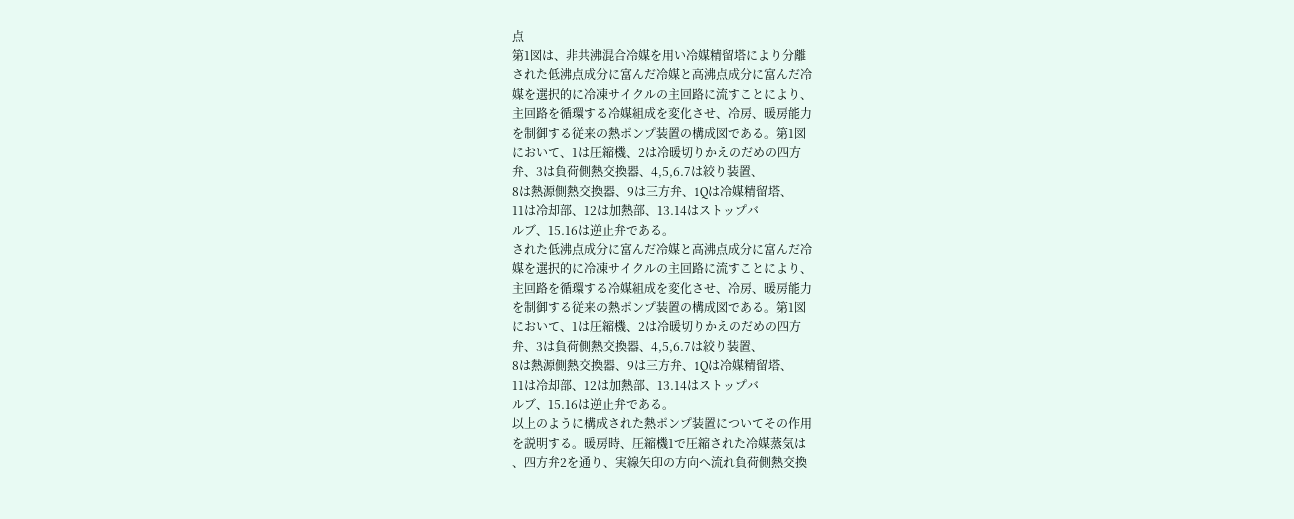点
第1図は、非共沸混合冷媒を用い冷媒精留塔により分離
された低沸点成分に富んだ冷媒と高沸点成分に富んだ冷
媒を選択的に冷凍サイクルの主回路に流すことにより、
主回路を循環する冷媒組成を変化させ、冷房、暖房能力
を制御する従来の熱ポンプ装置の構成図である。第1図
において、1は圧縮機、2は冷暖切りかえのだめの四方
弁、3は負荷側熱交換器、4,5,6.7は絞り装置、
8は熱源側熱交換器、9は三方弁、1Qは冷媒精留塔、
11は冷却部、12は加熱部、13.14はストップバ
ルブ、15.16は逆止弁である。
された低沸点成分に富んだ冷媒と高沸点成分に富んだ冷
媒を選択的に冷凍サイクルの主回路に流すことにより、
主回路を循環する冷媒組成を変化させ、冷房、暖房能力
を制御する従来の熱ポンプ装置の構成図である。第1図
において、1は圧縮機、2は冷暖切りかえのだめの四方
弁、3は負荷側熱交換器、4,5,6.7は絞り装置、
8は熱源側熱交換器、9は三方弁、1Qは冷媒精留塔、
11は冷却部、12は加熱部、13.14はストップバ
ルブ、15.16は逆止弁である。
以上のように構成された熱ポンプ装置についてその作用
を説明する。暖房時、圧縮機1で圧縮された冷媒蒸気は
、四方弁2を通り、実線矢印の方向へ流れ負荷側熱交換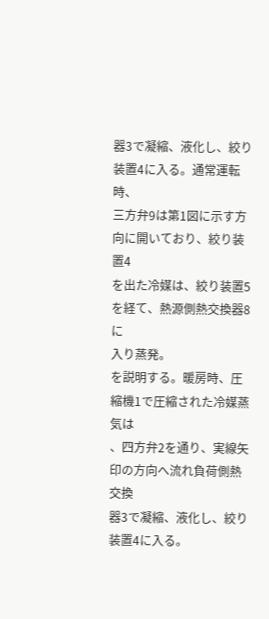器3で凝縮、液化し、絞り装置4に入る。通常運転時、
三方弁9は第1図に示す方向に開いており、絞り装置4
を出た冷媒は、絞り装置5を経て、熱源側熱交換器8に
入り蒸発。
を説明する。暖房時、圧縮機1で圧縮された冷媒蒸気は
、四方弁2を通り、実線矢印の方向へ流れ負荷側熱交換
器3で凝縮、液化し、絞り装置4に入る。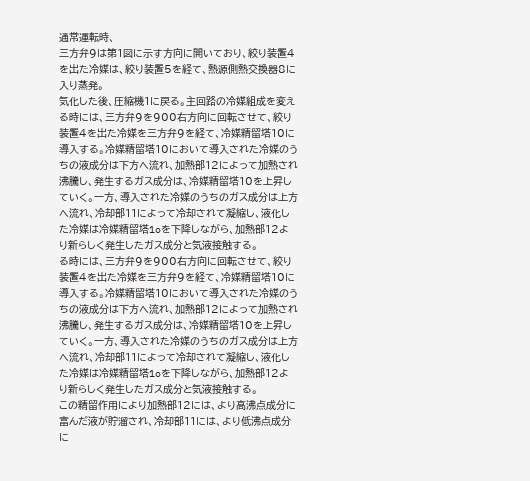通常運転時、
三方弁9は第1図に示す方向に開いており、絞り装置4
を出た冷媒は、絞り装置5を経て、熱源側熱交換器8に
入り蒸発。
気化した後、圧縮機1に戻る。主回路の冷媒組成を変え
る時には、三方弁9を900右方向に回転させて、絞り
装置4を出た冷媒を三方弁9を経て、冷媒精留塔10に
導入する。冷媒精留塔10において導入された冷媒のう
ちの液成分は下方へ流れ、加熱部12によって加熱され
沸騰し、発生するガス成分は、冷媒精留塔10を上昇し
ていく。一方、導入された冷媒のうちのガス成分は上方
へ流れ、冷却部11によって冷却されて凝縮し、液化し
た冷媒は冷媒精留塔1oを下降しながら、加熱部12よ
り新らしく発生したガス成分と気液接触する。
る時には、三方弁9を900右方向に回転させて、絞り
装置4を出た冷媒を三方弁9を経て、冷媒精留塔10に
導入する。冷媒精留塔10において導入された冷媒のう
ちの液成分は下方へ流れ、加熱部12によって加熱され
沸騰し、発生するガス成分は、冷媒精留塔10を上昇し
ていく。一方、導入された冷媒のうちのガス成分は上方
へ流れ、冷却部11によって冷却されて凝縮し、液化し
た冷媒は冷媒精留塔1oを下降しながら、加熱部12よ
り新らしく発生したガス成分と気液接触する。
この精留作用により加熱部12には、より高沸点成分に
富んだ液が貯溜され、冷却部11には、より低沸点成分
に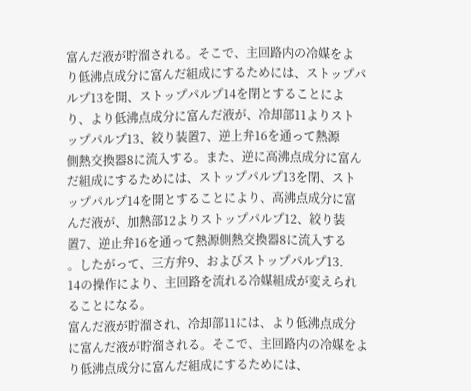富んだ液が貯溜される。そこで、主回路内の冷媒をよ
り低沸点成分に富んだ組成にするためには、ストップパ
ルプ13を開、ストップパルプ14を閉とすることによ
り、より低沸点成分に富んだ液が、冷却部11よりスト
ップパルプ13、絞り装置7、逆上弁16を通って熱源
側熱交換器8に流入する。また、逆に高沸点成分に富ん
だ組成にするためには、ストップパルプ13を閉、スト
ップパルプ14を開とすることにより、高沸点成分に富
んだ液が、加熱部12よりストップパルプ12、絞り装
置7、逆止弁16を通って熱源側熱交換器8に流入する
。したがって、三方弁9、およびストップパルプ13.
14の操作により、主回路を流れる冷媒組成が変えられ
ることになる。
富んだ液が貯溜され、冷却部11には、より低沸点成分
に富んだ液が貯溜される。そこで、主回路内の冷媒をよ
り低沸点成分に富んだ組成にするためには、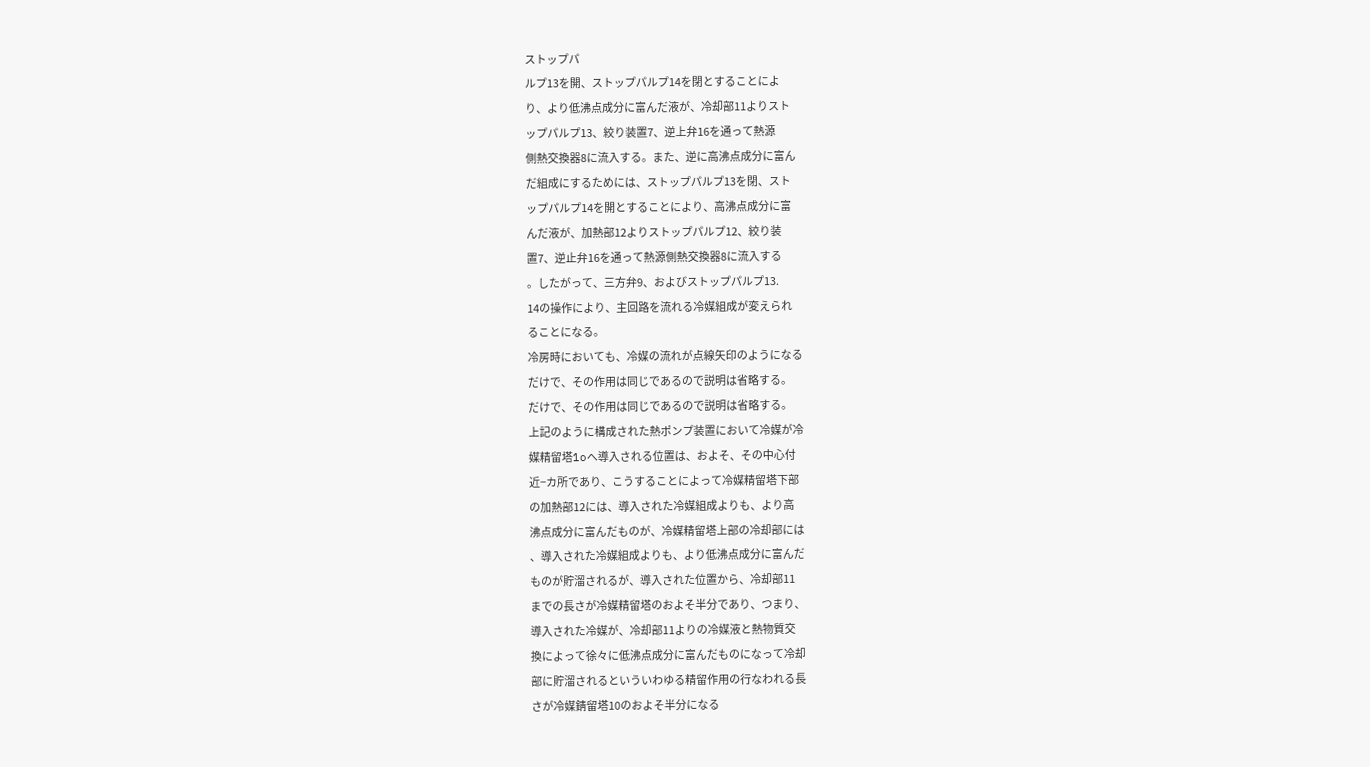ストップパ
ルプ13を開、ストップパルプ14を閉とすることによ
り、より低沸点成分に富んだ液が、冷却部11よりスト
ップパルプ13、絞り装置7、逆上弁16を通って熱源
側熱交換器8に流入する。また、逆に高沸点成分に富ん
だ組成にするためには、ストップパルプ13を閉、スト
ップパルプ14を開とすることにより、高沸点成分に富
んだ液が、加熱部12よりストップパルプ12、絞り装
置7、逆止弁16を通って熱源側熱交換器8に流入する
。したがって、三方弁9、およびストップパルプ13.
14の操作により、主回路を流れる冷媒組成が変えられ
ることになる。
冷房時においても、冷媒の流れが点線矢印のようになる
だけで、その作用は同じであるので説明は省略する。
だけで、その作用は同じであるので説明は省略する。
上記のように構成された熱ポンプ装置において冷媒が冷
媒精留塔1oへ導入される位置は、およそ、その中心付
近−カ所であり、こうすることによって冷媒精留塔下部
の加熱部12には、導入された冷媒組成よりも、より高
沸点成分に富んだものが、冷媒精留塔上部の冷却部には
、導入された冷媒組成よりも、より低沸点成分に富んだ
ものが貯溜されるが、導入された位置から、冷却部11
までの長さが冷媒精留塔のおよそ半分であり、つまり、
導入された冷媒が、冷却部11よりの冷媒液と熱物質交
換によって徐々に低沸点成分に富んだものになって冷却
部に貯溜されるといういわゆる精留作用の行なわれる長
さが冷媒錆留塔10のおよそ半分になる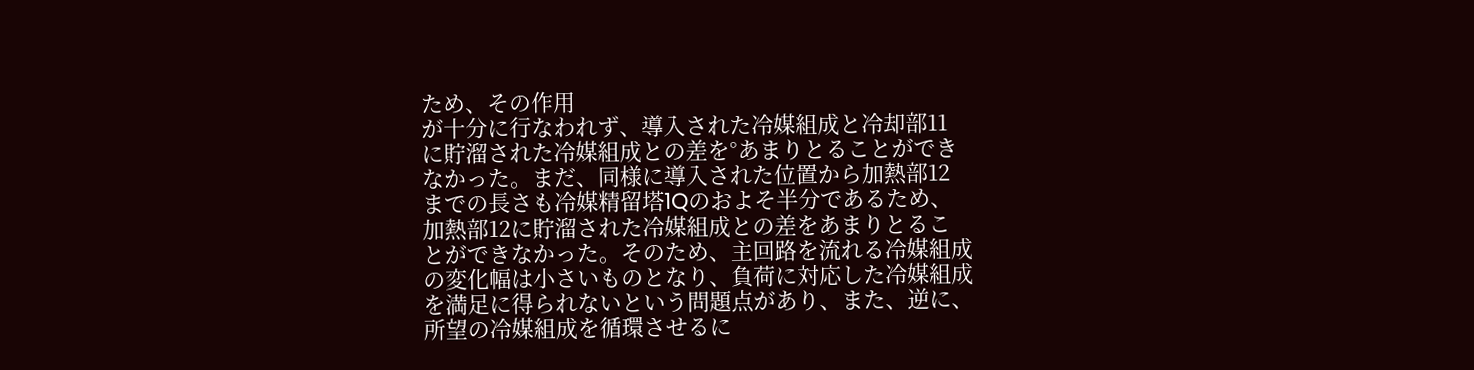ため、その作用
が十分に行なわれず、導入された冷媒組成と冷却部11
に貯溜された冷媒組成との差を°あまりとることができ
なかった。まだ、同様に導入された位置から加熱部12
までの長さも冷媒精留塔1Qのおよそ半分であるため、
加熱部12に貯溜された冷媒組成との差をあまりとるこ
とができなかった。そのため、主回路を流れる冷媒組成
の変化幅は小さいものとなり、負荷に対応した冷媒組成
を満足に得られないという問題点があり、また、逆に、
所望の冷媒組成を循環させるに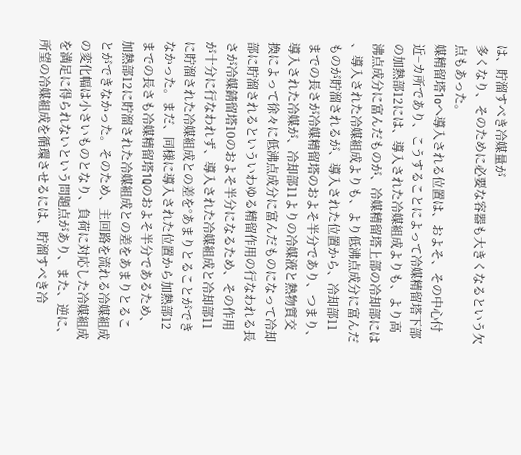は、貯溜すべき冷媒量が
多くなり、そのために必要な容器も大きくなるという欠
点もあった。
媒精留塔1oへ導入される位置は、およそ、その中心付
近−カ所であり、こうすることによって冷媒精留塔下部
の加熱部12には、導入された冷媒組成よりも、より高
沸点成分に富んだものが、冷媒精留塔上部の冷却部には
、導入された冷媒組成よりも、より低沸点成分に富んだ
ものが貯溜されるが、導入された位置から、冷却部11
までの長さが冷媒精留塔のおよそ半分であり、つまり、
導入された冷媒が、冷却部11よりの冷媒液と熱物質交
換によって徐々に低沸点成分に富んだものになって冷却
部に貯溜されるといういわゆる精留作用の行なわれる長
さが冷媒錆留塔10のおよそ半分になるため、その作用
が十分に行なわれず、導入された冷媒組成と冷却部11
に貯溜された冷媒組成との差を°あまりとることができ
なかった。まだ、同様に導入された位置から加熱部12
までの長さも冷媒精留塔1Qのおよそ半分であるため、
加熱部12に貯溜された冷媒組成との差をあまりとるこ
とができなかった。そのため、主回路を流れる冷媒組成
の変化幅は小さいものとなり、負荷に対応した冷媒組成
を満足に得られないという問題点があり、また、逆に、
所望の冷媒組成を循環させるには、貯溜すべき冷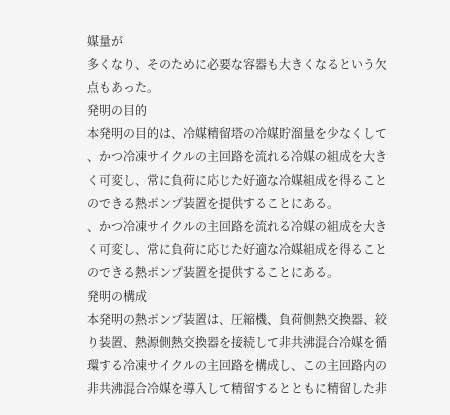媒量が
多くなり、そのために必要な容器も大きくなるという欠
点もあった。
発明の目的
本発明の目的は、冷媒精留塔の冷媒貯溜量を少なくして
、かつ冷凍サイクルの主回路を流れる冷媒の組成を大き
く可変し、常に負荷に応じた好適な冷媒組成を得ること
のできる熱ポンプ装置を提供することにある。
、かつ冷凍サイクルの主回路を流れる冷媒の組成を大き
く可変し、常に負荷に応じた好適な冷媒組成を得ること
のできる熱ポンプ装置を提供することにある。
発明の構成
本発明の熱ポンプ装置は、圧縮機、負荷側熱交換器、絞
り装置、熱源側熱交換器を接続して非共沸混合冷媒を循
環する冷凍サイクルの主回路を構成し、この主回路内の
非共沸混合冷媒を導入して精留するとともに精留した非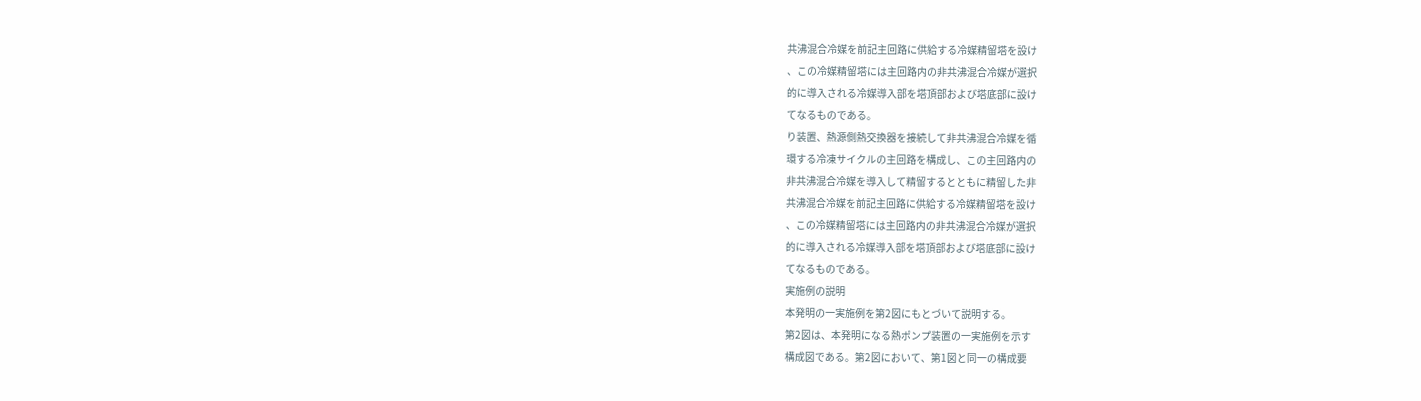共沸混合冷媒を前記主回路に供給する冷媒精留塔を設け
、この冷媒精留塔には主回路内の非共沸混合冷媒が選択
的に導入される冷媒導入部を塔頂部および塔底部に設け
てなるものである。
り装置、熱源側熱交換器を接続して非共沸混合冷媒を循
環する冷凍サイクルの主回路を構成し、この主回路内の
非共沸混合冷媒を導入して精留するとともに精留した非
共沸混合冷媒を前記主回路に供給する冷媒精留塔を設け
、この冷媒精留塔には主回路内の非共沸混合冷媒が選択
的に導入される冷媒導入部を塔頂部および塔底部に設け
てなるものである。
実施例の説明
本発明の一実施例を第2図にもとづいて説明する。
第2図は、本発明になる熱ポンプ装置の一実施例を示す
構成図である。第2図において、第1図と同一の構成要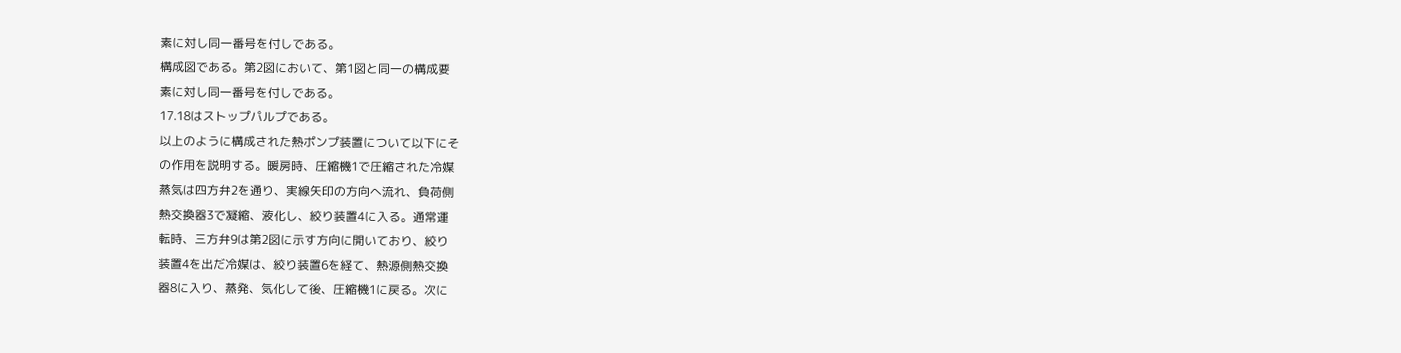素に対し同一番号を付しである。
構成図である。第2図において、第1図と同一の構成要
素に対し同一番号を付しである。
17.18はストップパルプである。
以上のように構成された熱ポンプ装置について以下にそ
の作用を説明する。暖房時、圧縮機1で圧縮された冷媒
蒸気は四方弁2を通り、実線矢印の方向へ流れ、負荷側
熱交換器3で凝縮、液化し、絞り装置4に入る。通常運
転時、三方弁9は第2図に示す方向に開いており、絞り
装置4を出だ冷媒は、絞り装置6を経て、熱源側熱交換
器8に入り、蒸発、気化して後、圧縮機1に戻る。次に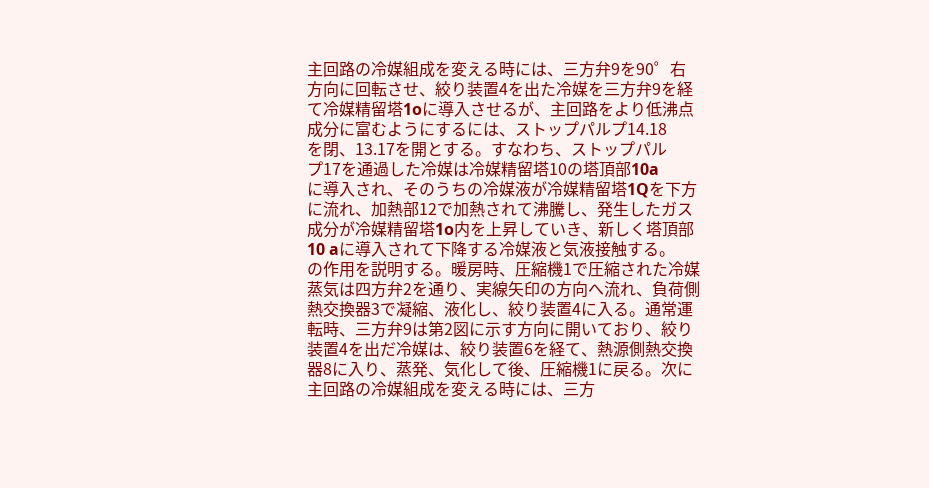主回路の冷媒組成を変える時には、三方弁9を90゜右
方向に回転させ、絞り装置4を出た冷媒を三方弁9を経
て冷媒精留塔1oに導入させるが、主回路をより低沸点
成分に富むようにするには、ストップパルプ14.18
を閉、13.17を開とする。すなわち、ストップパル
プ17を通過した冷媒は冷媒精留塔10の塔頂部10a
に導入され、そのうちの冷媒液が冷媒精留塔1Qを下方
に流れ、加熱部12で加熱されて沸騰し、発生したガス
成分が冷媒精留塔1o内を上昇していき、新しく塔頂部
10 aに導入されて下降する冷媒液と気液接触する。
の作用を説明する。暖房時、圧縮機1で圧縮された冷媒
蒸気は四方弁2を通り、実線矢印の方向へ流れ、負荷側
熱交換器3で凝縮、液化し、絞り装置4に入る。通常運
転時、三方弁9は第2図に示す方向に開いており、絞り
装置4を出だ冷媒は、絞り装置6を経て、熱源側熱交換
器8に入り、蒸発、気化して後、圧縮機1に戻る。次に
主回路の冷媒組成を変える時には、三方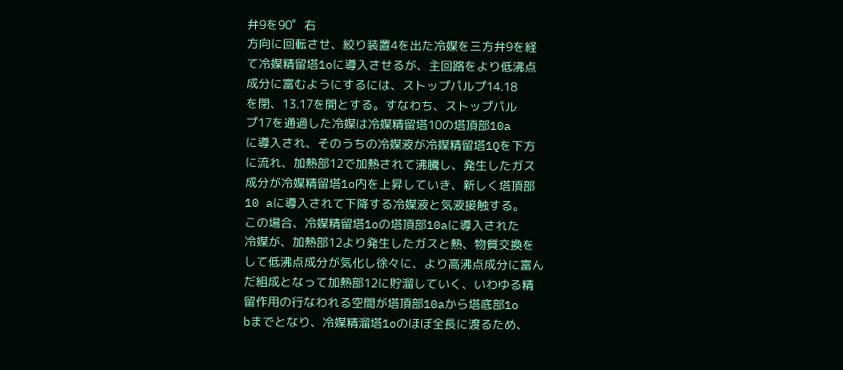弁9を90゜右
方向に回転させ、絞り装置4を出た冷媒を三方弁9を経
て冷媒精留塔1oに導入させるが、主回路をより低沸点
成分に富むようにするには、ストップパルプ14.18
を閉、13.17を開とする。すなわち、ストップパル
プ17を通過した冷媒は冷媒精留塔10の塔頂部10a
に導入され、そのうちの冷媒液が冷媒精留塔1Qを下方
に流れ、加熱部12で加熱されて沸騰し、発生したガス
成分が冷媒精留塔1o内を上昇していき、新しく塔頂部
10 aに導入されて下降する冷媒液と気液接触する。
この場合、冷媒精留塔1oの塔頂部10aに導入された
冷媒が、加熱部12より発生したガスと熱、物質交換を
して低沸点成分が気化し徐々に、より高沸点成分に富ん
だ組成となって加熱部12に貯溜していく、いわゆる精
留作用の行なわれる空間が塔頂部10aから塔底部1o
bまでとなり、冷媒精溜塔1oのほぼ全長に渡るため、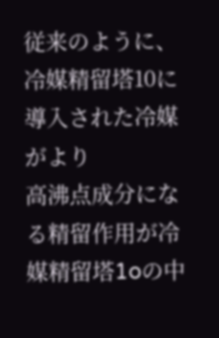従来のように、冷媒精留塔10に導入された冷媒がより
高沸点成分になる精留作用が冷媒精留塔1oの中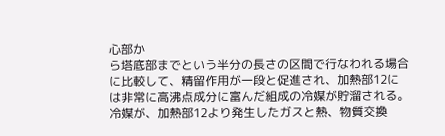心部か
ら塔底部までという半分の長さの区間で行なわれる場合
に比較して、精留作用が一段と促進され、加熱部12に
は非常に高沸点成分に富んだ組成の冷媒が貯溜される。
冷媒が、加熱部12より発生したガスと熱、物質交換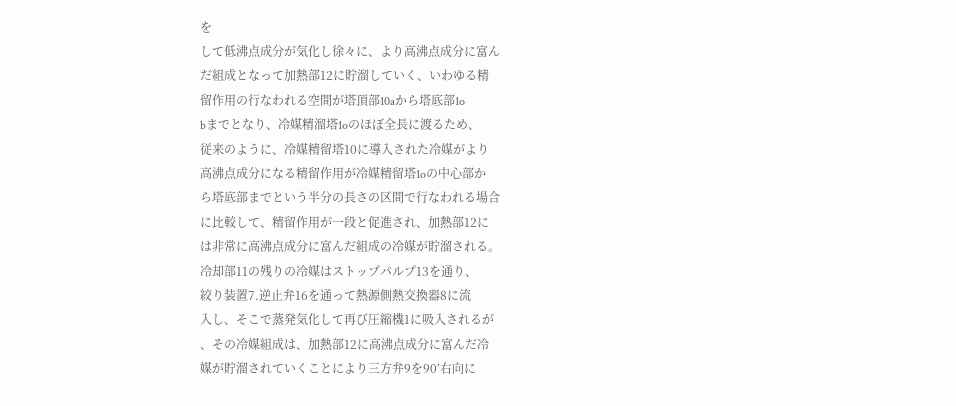を
して低沸点成分が気化し徐々に、より高沸点成分に富ん
だ組成となって加熱部12に貯溜していく、いわゆる精
留作用の行なわれる空間が塔頂部10aから塔底部1o
bまでとなり、冷媒精溜塔1oのほぼ全長に渡るため、
従来のように、冷媒精留塔10に導入された冷媒がより
高沸点成分になる精留作用が冷媒精留塔1oの中心部か
ら塔底部までという半分の長さの区間で行なわれる場合
に比較して、精留作用が一段と促進され、加熱部12に
は非常に高沸点成分に富んだ組成の冷媒が貯溜される。
冷却部11の残りの冷媒はストップパルプ13を通り、
絞り装置7.逆止弁16を通って熱源側熱交換器8に流
入し、そこで蒸発気化して再び圧縮機1に吸入されるが
、その冷媒組成は、加熱部12に高沸点成分に富んだ冷
媒が貯溜されていくことにより三方弁9を90’右向に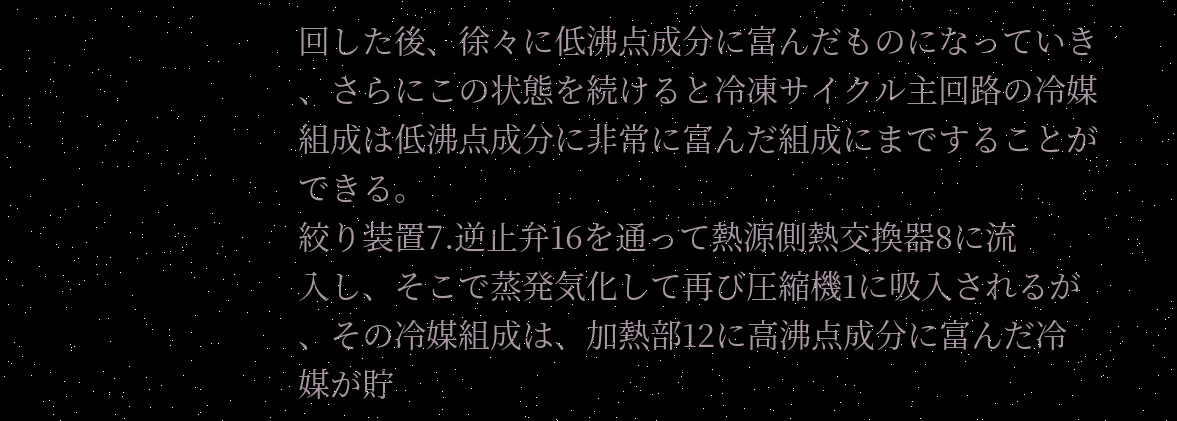回した後、徐々に低沸点成分に富んだものになっていき
、さらにこの状態を続けると冷凍サイクル主回路の冷媒
組成は低沸点成分に非常に富んだ組成にまですることが
できる。
絞り装置7.逆止弁16を通って熱源側熱交換器8に流
入し、そこで蒸発気化して再び圧縮機1に吸入されるが
、その冷媒組成は、加熱部12に高沸点成分に富んだ冷
媒が貯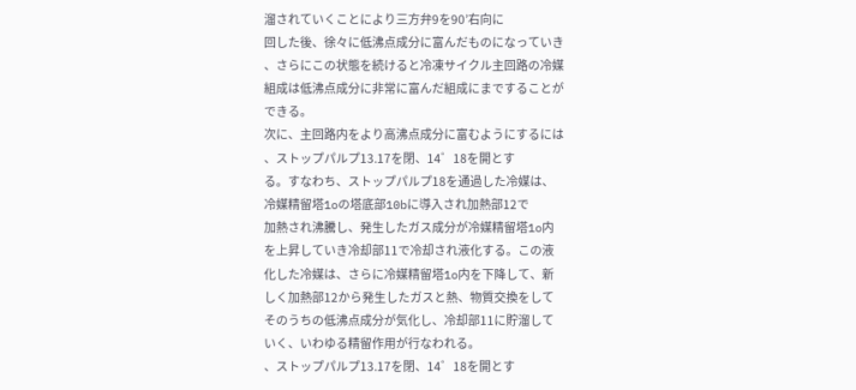溜されていくことにより三方弁9を90’右向に
回した後、徐々に低沸点成分に富んだものになっていき
、さらにこの状態を続けると冷凍サイクル主回路の冷媒
組成は低沸点成分に非常に富んだ組成にまですることが
できる。
次に、主回路内をより高沸点成分に富むようにするには
、ストップパルプ13.17を閉、14゜18を開とす
る。すなわち、ストップパルプ18を通過した冷媒は、
冷媒精留塔1oの塔底部10bに導入され加熱部12で
加熱され沸騰し、発生したガス成分が冷媒精留塔1o内
を上昇していき冷却部11で冷却され液化する。この液
化した冷媒は、さらに冷媒精留塔1o内を下降して、新
しく加熱部12から発生したガスと熱、物質交換をして
そのうちの低沸点成分が気化し、冷却部11に貯溜して
いく、いわゆる精留作用が行なわれる。
、ストップパルプ13.17を閉、14゜18を開とす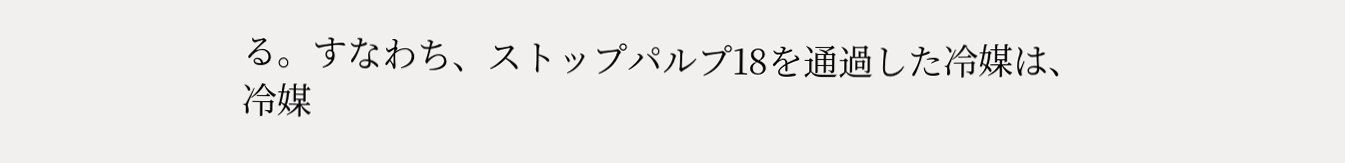る。すなわち、ストップパルプ18を通過した冷媒は、
冷媒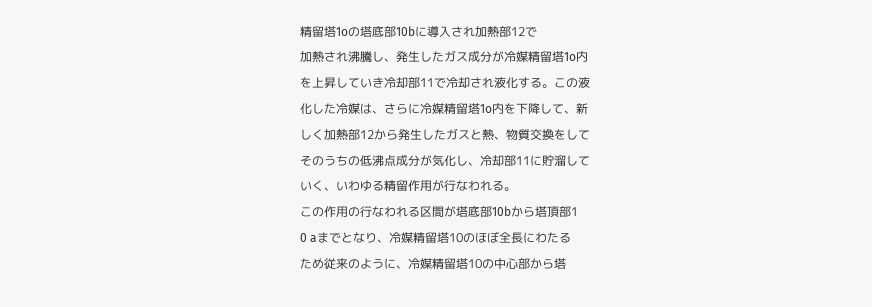精留塔1oの塔底部10bに導入され加熱部12で
加熱され沸騰し、発生したガス成分が冷媒精留塔1o内
を上昇していき冷却部11で冷却され液化する。この液
化した冷媒は、さらに冷媒精留塔1o内を下降して、新
しく加熱部12から発生したガスと熱、物質交換をして
そのうちの低沸点成分が気化し、冷却部11に貯溜して
いく、いわゆる精留作用が行なわれる。
この作用の行なわれる区間が塔底部10bから塔頂部1
0 aまでとなり、冷媒精留塔10のほぼ全長にわたる
ため従来のように、冷媒精留塔10の中心部から塔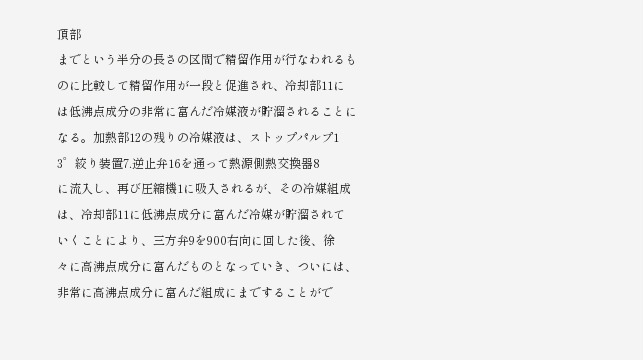頂部
までという半分の長さの区間で精留作用が行なわれるも
のに比較して精留作用が一段と促進され、冷却部11に
は低沸点成分の非常に富んだ冷媒液が貯溜されることに
なる。加熱部12の残りの冷媒液は、ストップパルプ1
3゜絞り装置7.逆止弁16を通って熱源側熱交換器8
に流入し、再び圧縮機1に吸入されるが、その冷媒組成
は、冷却部11に低沸点成分に富んだ冷媒が貯溜されて
いくことにより、三方弁9を900右向に回した後、徐
々に高沸点成分に富んだものとなっていき、ついには、
非常に高沸点成分に富んだ組成にまですることがで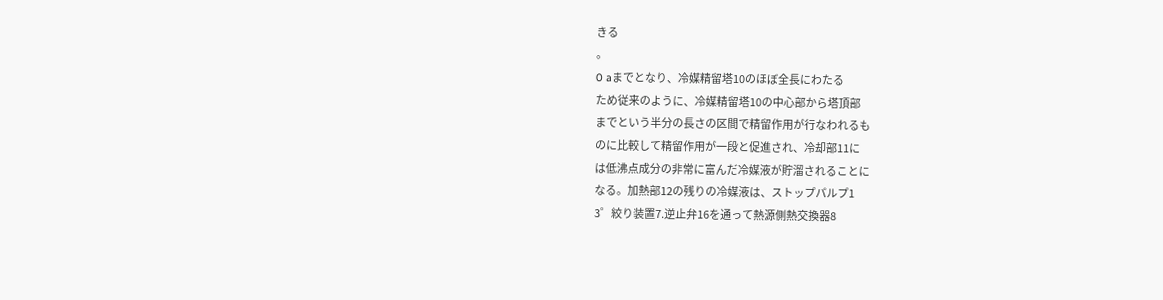きる
。
0 aまでとなり、冷媒精留塔10のほぼ全長にわたる
ため従来のように、冷媒精留塔10の中心部から塔頂部
までという半分の長さの区間で精留作用が行なわれるも
のに比較して精留作用が一段と促進され、冷却部11に
は低沸点成分の非常に富んだ冷媒液が貯溜されることに
なる。加熱部12の残りの冷媒液は、ストップパルプ1
3゜絞り装置7.逆止弁16を通って熱源側熱交換器8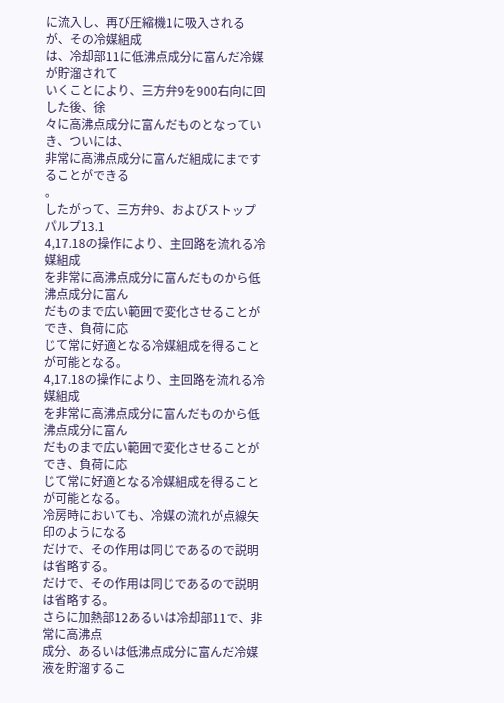に流入し、再び圧縮機1に吸入されるが、その冷媒組成
は、冷却部11に低沸点成分に富んだ冷媒が貯溜されて
いくことにより、三方弁9を900右向に回した後、徐
々に高沸点成分に富んだものとなっていき、ついには、
非常に高沸点成分に富んだ組成にまですることができる
。
したがって、三方弁9、およびストップパルプ13.1
4,17.18の操作により、主回路を流れる冷媒組成
を非常に高沸点成分に富んだものから低沸点成分に富ん
だものまで広い範囲で変化させることができ、負荷に応
じて常に好適となる冷媒組成を得ることが可能となる。
4,17.18の操作により、主回路を流れる冷媒組成
を非常に高沸点成分に富んだものから低沸点成分に富ん
だものまで広い範囲で変化させることができ、負荷に応
じて常に好適となる冷媒組成を得ることが可能となる。
冷房時においても、冷媒の流れが点線矢印のようになる
だけで、その作用は同じであるので説明は省略する。
だけで、その作用は同じであるので説明は省略する。
さらに加熱部12あるいは冷却部11で、非常に高沸点
成分、あるいは低沸点成分に富んだ冷媒液を貯溜するこ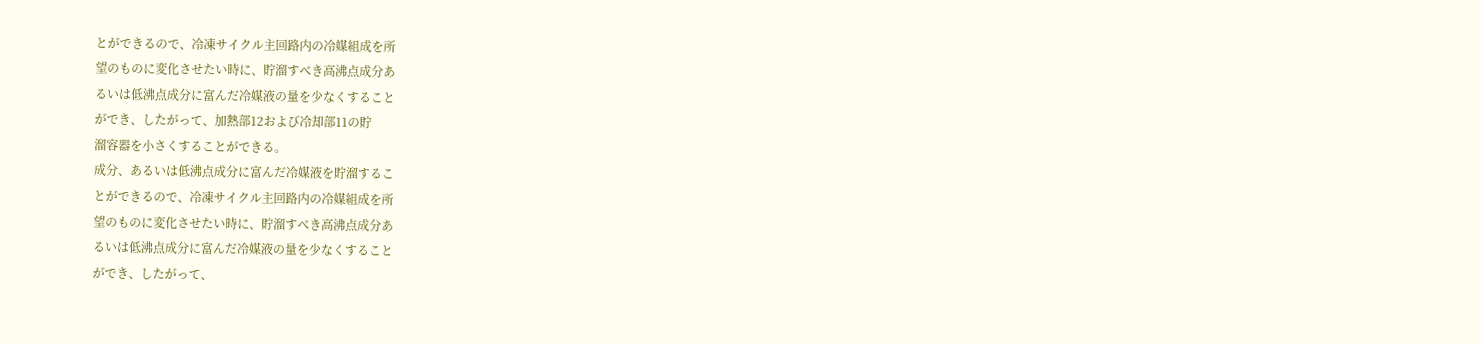とができるので、冷凍サイクル主回路内の冷媒組成を所
望のものに変化させたい時に、貯溜すべき高沸点成分あ
るいは低沸点成分に富んだ冷媒液の量を少なくすること
ができ、したがって、加熱部12および冷却部11の貯
溜容器を小さくすることができる。
成分、あるいは低沸点成分に富んだ冷媒液を貯溜するこ
とができるので、冷凍サイクル主回路内の冷媒組成を所
望のものに変化させたい時に、貯溜すべき高沸点成分あ
るいは低沸点成分に富んだ冷媒液の量を少なくすること
ができ、したがって、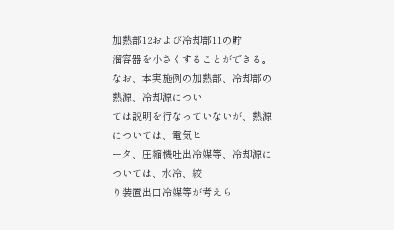加熱部12および冷却部11の貯
溜容器を小さくすることができる。
なお、本実施例の加熱部、冷却部の熱源、冷却源につい
ては説明を行なっていないが、熱源については、電気ヒ
ータ、圧縮機吐出冷媒等、冷却源については、水冷、絞
り装置出口冷媒等が考えら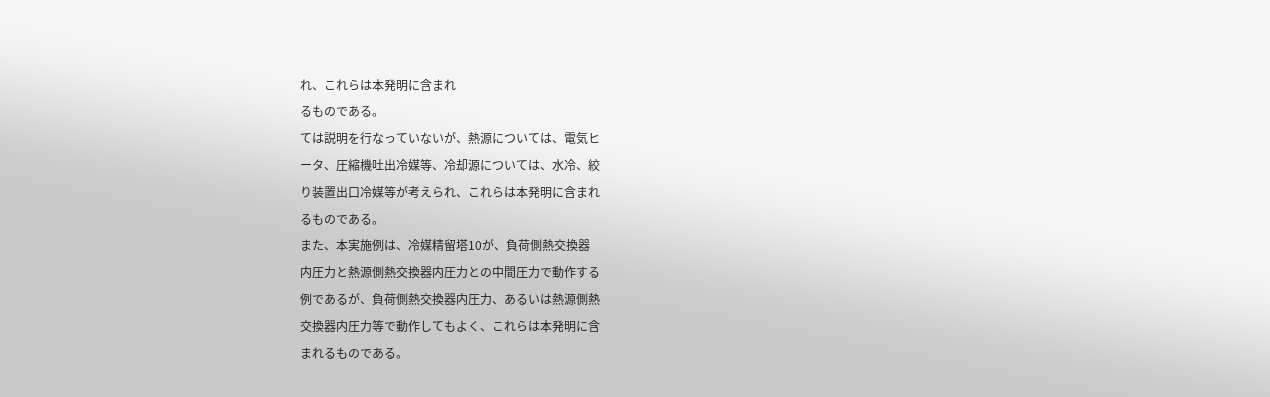れ、これらは本発明に含まれ
るものである。
ては説明を行なっていないが、熱源については、電気ヒ
ータ、圧縮機吐出冷媒等、冷却源については、水冷、絞
り装置出口冷媒等が考えられ、これらは本発明に含まれ
るものである。
また、本実施例は、冷媒精留塔10が、負荷側熱交換器
内圧力と熱源側熱交換器内圧力との中間圧力で動作する
例であるが、負荷側熱交換器内圧力、あるいは熱源側熱
交換器内圧力等で動作してもよく、これらは本発明に含
まれるものである。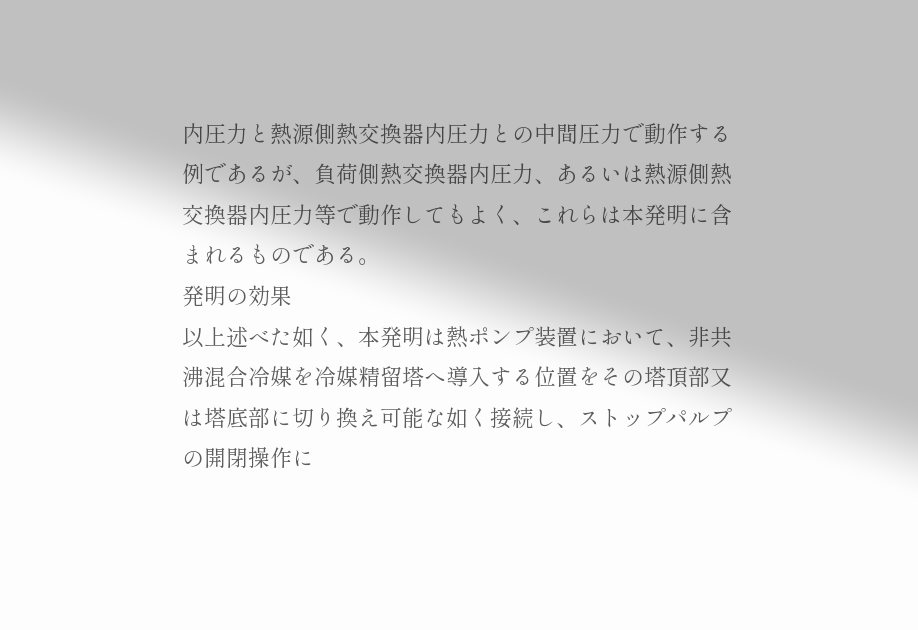内圧力と熱源側熱交換器内圧力との中間圧力で動作する
例であるが、負荷側熱交換器内圧力、あるいは熱源側熱
交換器内圧力等で動作してもよく、これらは本発明に含
まれるものである。
発明の効果
以上述べた如く、本発明は熱ポンプ装置において、非共
沸混合冷媒を冷媒精留塔へ導入する位置をその塔頂部又
は塔底部に切り換え可能な如く接続し、ストップパルプ
の開閉操作に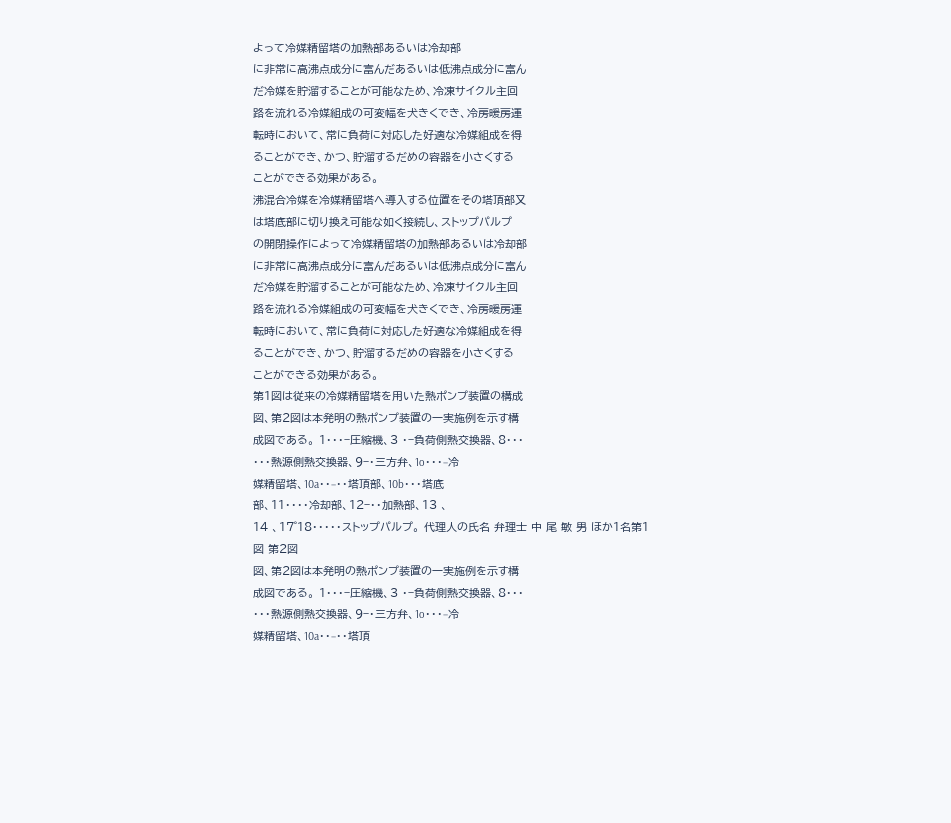よって冷媒精留塔の加熱部あるいは冷却部
に非常に高沸点成分に富んだあるいは低沸点成分に富ん
だ冷媒を貯溜することが可能なため、冷凍サイクル主回
路を流れる冷媒組成の可変幅を犬きくでき、冷房暖房運
転時において、常に負荷に対応した好適な冷媒組成を得
ることができ、かつ、貯溜するだめの容器を小さくする
ことができる効果がある。
沸混合冷媒を冷媒精留塔へ導入する位置をその塔頂部又
は塔底部に切り換え可能な如く接続し、ストップパルプ
の開閉操作によって冷媒精留塔の加熱部あるいは冷却部
に非常に高沸点成分に富んだあるいは低沸点成分に富ん
だ冷媒を貯溜することが可能なため、冷凍サイクル主回
路を流れる冷媒組成の可変幅を犬きくでき、冷房暖房運
転時において、常に負荷に対応した好適な冷媒組成を得
ることができ、かつ、貯溜するだめの容器を小さくする
ことができる効果がある。
第1図は従来の冷媒精留塔を用いた熱ポンプ装置の構成
図、第2図は本発明の熱ポンプ装置の一実施例を示す構
成図である。 1・・・−圧縮機、3 ・−負荷側熱交換器、8・・・
・・・熱源側熱交換器、9−・三方弁、1o・・・−冷
媒精留塔、10a・・−・・塔頂部、10b・・・塔底
部、11・・・・冷却部、12−・・加熱部、13 、
14 、17゜18・・・・・ストップパルプ。 代理人の氏名 弁理士 中 尾 敏 男 ほか1名第1
図 第2図
図、第2図は本発明の熱ポンプ装置の一実施例を示す構
成図である。 1・・・−圧縮機、3 ・−負荷側熱交換器、8・・・
・・・熱源側熱交換器、9−・三方弁、1o・・・−冷
媒精留塔、10a・・−・・塔頂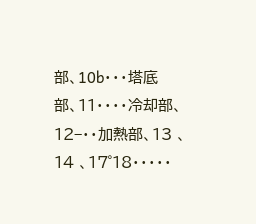部、10b・・・塔底
部、11・・・・冷却部、12−・・加熱部、13 、
14 、17゜18・・・・・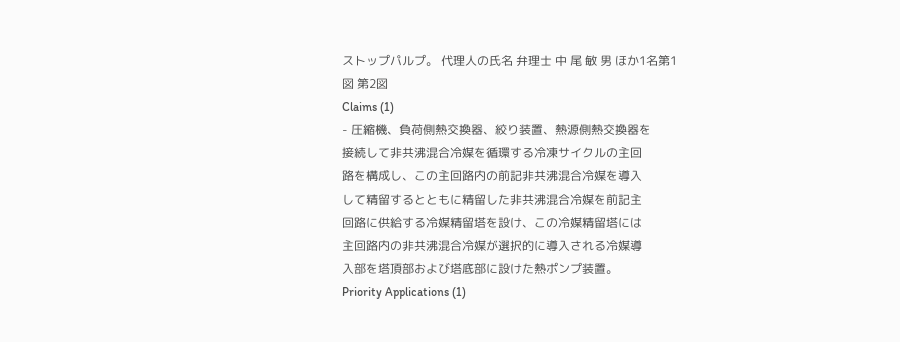ストップパルプ。 代理人の氏名 弁理士 中 尾 敏 男 ほか1名第1
図 第2図
Claims (1)
- 圧縮機、負荷側熱交換器、絞り装置、熱源側熱交換器を
接続して非共沸混合冷媒を循環する冷凍サイクルの主回
路を構成し、この主回路内の前記非共沸混合冷媒を導入
して精留するとともに精留した非共沸混合冷媒を前記主
回路に供給する冷媒精留塔を設け、この冷媒精留塔には
主回路内の非共沸混合冷媒が選択的に導入される冷媒導
入部を塔頂部および塔底部に設けた熱ポンプ装置。
Priority Applications (1)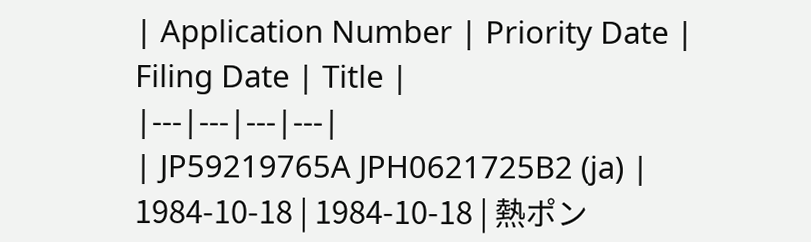| Application Number | Priority Date | Filing Date | Title |
|---|---|---|---|
| JP59219765A JPH0621725B2 (ja) | 1984-10-18 | 1984-10-18 | 熱ポン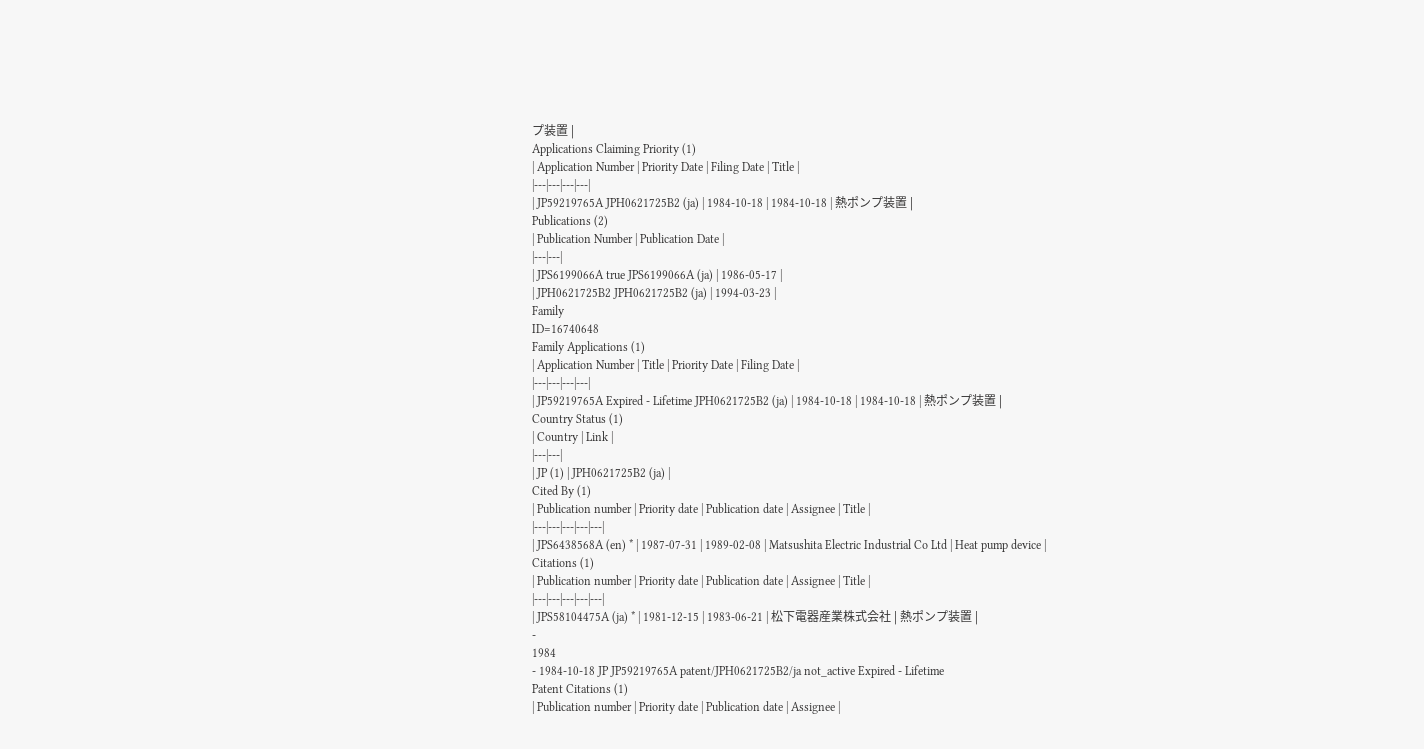プ装置 |
Applications Claiming Priority (1)
| Application Number | Priority Date | Filing Date | Title |
|---|---|---|---|
| JP59219765A JPH0621725B2 (ja) | 1984-10-18 | 1984-10-18 | 熱ポンプ装置 |
Publications (2)
| Publication Number | Publication Date |
|---|---|
| JPS6199066A true JPS6199066A (ja) | 1986-05-17 |
| JPH0621725B2 JPH0621725B2 (ja) | 1994-03-23 |
Family
ID=16740648
Family Applications (1)
| Application Number | Title | Priority Date | Filing Date |
|---|---|---|---|
| JP59219765A Expired - Lifetime JPH0621725B2 (ja) | 1984-10-18 | 1984-10-18 | 熱ポンプ装置 |
Country Status (1)
| Country | Link |
|---|---|
| JP (1) | JPH0621725B2 (ja) |
Cited By (1)
| Publication number | Priority date | Publication date | Assignee | Title |
|---|---|---|---|---|
| JPS6438568A (en) * | 1987-07-31 | 1989-02-08 | Matsushita Electric Industrial Co Ltd | Heat pump device |
Citations (1)
| Publication number | Priority date | Publication date | Assignee | Title |
|---|---|---|---|---|
| JPS58104475A (ja) * | 1981-12-15 | 1983-06-21 | 松下電器産業株式会社 | 熱ポンプ装置 |
-
1984
- 1984-10-18 JP JP59219765A patent/JPH0621725B2/ja not_active Expired - Lifetime
Patent Citations (1)
| Publication number | Priority date | Publication date | Assignee |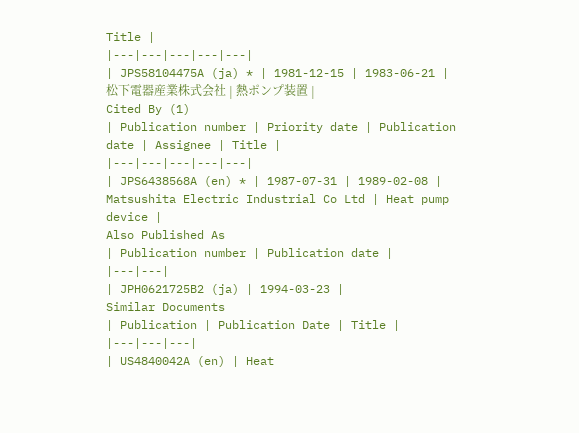Title |
|---|---|---|---|---|
| JPS58104475A (ja) * | 1981-12-15 | 1983-06-21 | 松下電器産業株式会社 | 熱ポンプ装置 |
Cited By (1)
| Publication number | Priority date | Publication date | Assignee | Title |
|---|---|---|---|---|
| JPS6438568A (en) * | 1987-07-31 | 1989-02-08 | Matsushita Electric Industrial Co Ltd | Heat pump device |
Also Published As
| Publication number | Publication date |
|---|---|
| JPH0621725B2 (ja) | 1994-03-23 |
Similar Documents
| Publication | Publication Date | Title |
|---|---|---|
| US4840042A (en) | Heat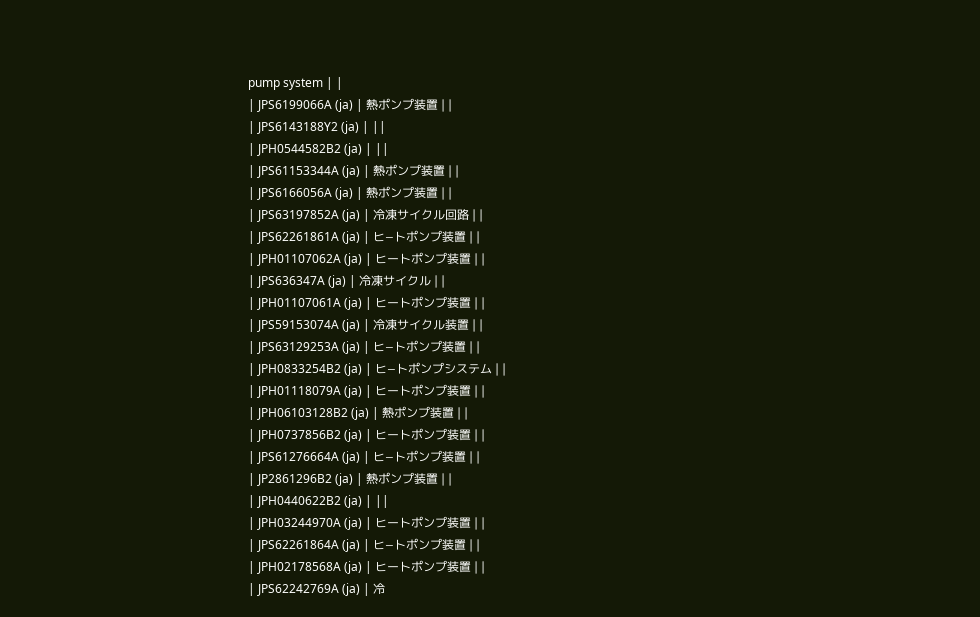pump system | |
| JPS6199066A (ja) | 熱ポンプ装置 | |
| JPS6143188Y2 (ja) | ||
| JPH0544582B2 (ja) | ||
| JPS61153344A (ja) | 熱ポンプ装置 | |
| JPS6166056A (ja) | 熱ポンプ装置 | |
| JPS63197852A (ja) | 冷凍サイクル回路 | |
| JPS62261861A (ja) | ヒ−トポンプ装置 | |
| JPH01107062A (ja) | ヒートポンプ装置 | |
| JPS636347A (ja) | 冷凍サイクル | |
| JPH01107061A (ja) | ヒートポンプ装置 | |
| JPS59153074A (ja) | 冷凍サイクル装置 | |
| JPS63129253A (ja) | ヒ−トポンプ装置 | |
| JPH0833254B2 (ja) | ヒ−トポンプシステム | |
| JPH01118079A (ja) | ヒートポンプ装置 | |
| JPH06103128B2 (ja) | 熱ポンプ装置 | |
| JPH0737856B2 (ja) | ヒートポンプ装置 | |
| JPS61276664A (ja) | ヒ−トポンプ装置 | |
| JP2861296B2 (ja) | 熱ポンプ装置 | |
| JPH0440622B2 (ja) | ||
| JPH03244970A (ja) | ヒートポンプ装置 | |
| JPS62261864A (ja) | ヒ−トポンプ装置 | |
| JPH02178568A (ja) | ヒートポンプ装置 | |
| JPS62242769A (ja) | 冷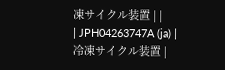凍サイクル装置 | |
| JPH04263747A (ja) | 冷凍サイクル装置 |